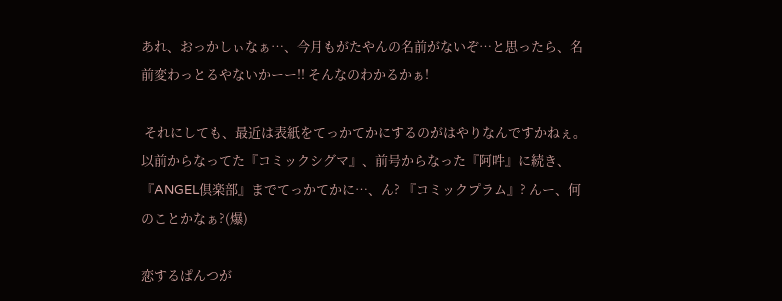あれ、おっかしぃなぁ…、今月もがたやんの名前がないぞ…と思ったら、名前変わっとるやないかーー!! そんなのわかるかぁ!

 それにしても、最近は表紙をてっかてかにするのがはやりなんですかねぇ。以前からなってた『コミックシグマ』、前号からなった『阿吽』に続き、『ANGEL倶楽部』までてっかてかに…、ん? 『コミックプラム』? んー、何のことかなぁ?(爆)

恋するぱんつが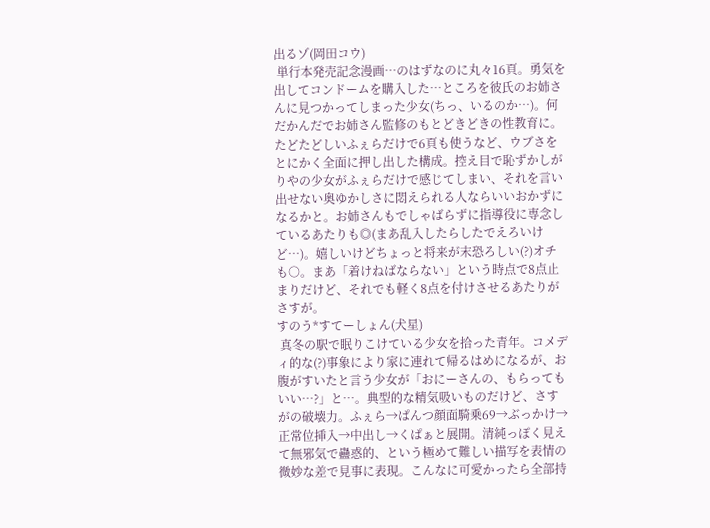出るゾ(岡田コウ)
 単行本発売記念漫画…のはずなのに丸々16頁。勇気を出してコンドームを購入した…ところを彼氏のお姉さんに見つかってしまった少女(ちっ、いるのか…)。何だかんだでお姉さん監修のもとどきどきの性教育に。たどたどしいふぇらだけで6頁も使うなど、ウブさをとにかく全面に押し出した構成。控え目で恥ずかしがりやの少女がふぇらだけで感じてしまい、それを言い出せない奥ゆかしさに悶えられる人ならいいおかずになるかと。お姉さんもでしゃばらずに指導役に専念しているあたりも◎(まあ乱入したらしたでえろいけど…)。嬉しいけどちょっと将来が末恐ろしい(?)オチも○。まあ「着けねばならない」という時点で8点止まりだけど、それでも軽く8点を付けさせるあたりがさすが。
すのう*すてーしょん(犬星)
 真冬の駅で眠りこけている少女を拾った青年。コメディ的な(?)事象により家に連れて帰るはめになるが、お腹がすいたと言う少女が「おにーさんの、もらってもいい…?」と…。典型的な精気吸いものだけど、さすがの破壊力。ふぇら→ぱんつ顔面騎乗69→ぶっかけ→正常位挿入→中出し→くぱぁと展開。清純っぽく見えて無邪気で蠱惑的、という極めて難しい描写を表情の微妙な差で見事に表現。こんなに可愛かったら全部持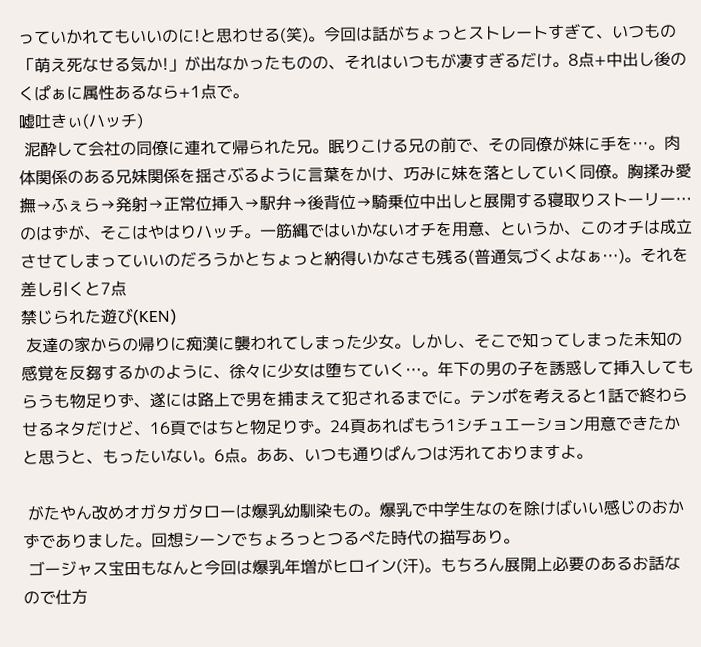っていかれてもいいのに!と思わせる(笑)。今回は話がちょっとストレートすぎて、いつもの「萌え死なせる気か!」が出なかったものの、それはいつもが凄すぎるだけ。8点+中出し後のくぱぁに属性あるなら+1点で。
嘘吐きぃ(ハッチ)
 泥酔して会社の同僚に連れて帰られた兄。眠りこける兄の前で、その同僚が妹に手を…。肉体関係のある兄妹関係を揺さぶるように言葉をかけ、巧みに妹を落としていく同僚。胸揉み愛撫→ふぇら→発射→正常位挿入→駅弁→後背位→騎乗位中出しと展開する寝取りストーリー…のはずが、そこはやはりハッチ。一筋縄ではいかないオチを用意、というか、このオチは成立させてしまっていいのだろうかとちょっと納得いかなさも残る(普通気づくよなぁ…)。それを差し引くと7点
禁じられた遊び(KEN)
 友達の家からの帰りに痴漢に襲われてしまった少女。しかし、そこで知ってしまった未知の感覚を反芻するかのように、徐々に少女は堕ちていく…。年下の男の子を誘惑して挿入してもらうも物足りず、遂には路上で男を捕まえて犯されるまでに。テンポを考えると1話で終わらせるネタだけど、16頁ではちと物足りず。24頁あればもう1シチュエーション用意できたかと思うと、もったいない。6点。ああ、いつも通りぱんつは汚れておりますよ。

 がたやん改めオガタガタローは爆乳幼馴染もの。爆乳で中学生なのを除けばいい感じのおかずでありました。回想シーンでちょろっとつるぺた時代の描写あり。
 ゴージャス宝田もなんと今回は爆乳年増がヒロイン(汗)。もちろん展開上必要のあるお話なので仕方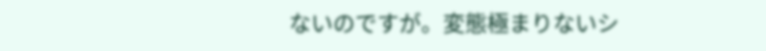ないのですが。変態極まりないシ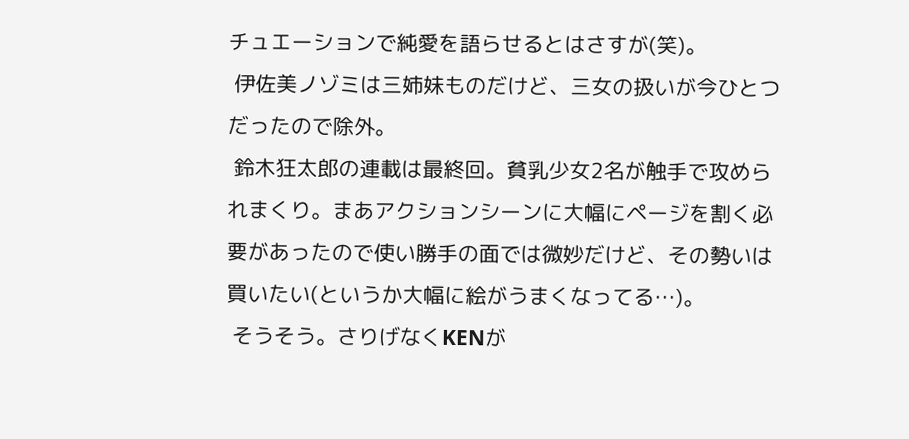チュエーションで純愛を語らせるとはさすが(笑)。
 伊佐美ノゾミは三姉妹ものだけど、三女の扱いが今ひとつだったので除外。
 鈴木狂太郎の連載は最終回。貧乳少女2名が触手で攻められまくり。まあアクションシーンに大幅にページを割く必要があったので使い勝手の面では微妙だけど、その勢いは買いたい(というか大幅に絵がうまくなってる…)。
 そうそう。さりげなくKENが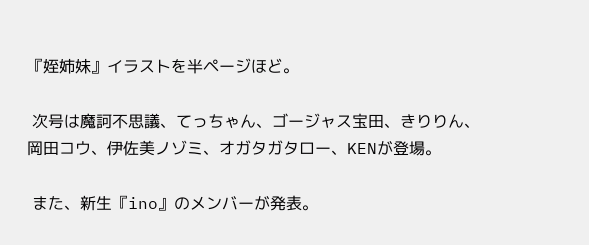『姪姉妹』イラストを半ページほど。

 次号は魔訶不思議、てっちゃん、ゴージャス宝田、きりりん、岡田コウ、伊佐美ノゾミ、オガタガタロー、KENが登場。

 また、新生『ino』のメンバーが発表。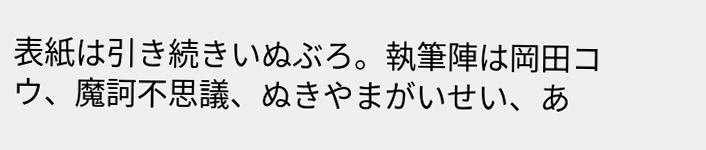表紙は引き続きいぬぶろ。執筆陣は岡田コウ、魔訶不思議、ぬきやまがいせい、あ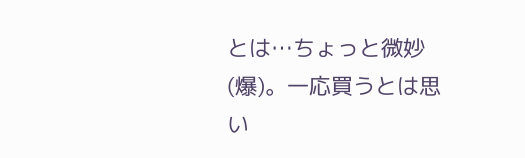とは…ちょっと微妙(爆)。一応買うとは思い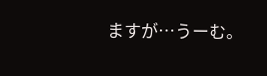ますが…うーむ。